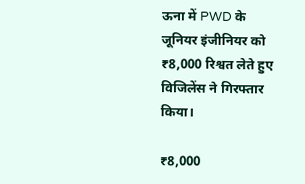ऊना में PWD के जूनियर इंजीनियर को ₹8,000 रिश्वत लेते हुए विजिलेंस ने गिरफ्तार किया।

₹8,000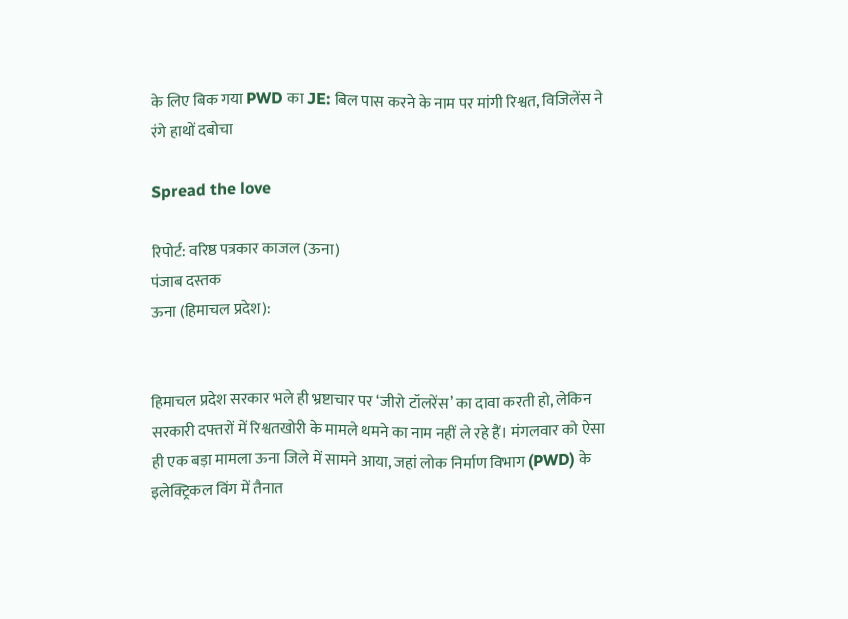के लिए बिक गया PWD का JE: बिल पास करने के नाम पर मांगी रिश्वत, विजिलेंस ने रंगे हाथों दबोचा

Spread the love

रिपोर्ट: वरिष्ठ पत्रकार काजल (ऊना)
पंजाब दस्तक
ऊना (हिमाचल प्रदेश):


हिमाचल प्रदेश सरकार भले ही भ्रष्टाचार पर ‘जीरो टॉलरेंस’ का दावा करती हो, लेकिन सरकारी दफ्तरों में रिश्वतखोरी के मामले थमने का नाम नहीं ले रहे हैं। मंगलवार को ऐसा ही एक बड़ा मामला ऊना जिले में सामने आया, जहां लोक निर्माण विभाग (PWD) के इलेक्ट्रिकल विंग में तैनात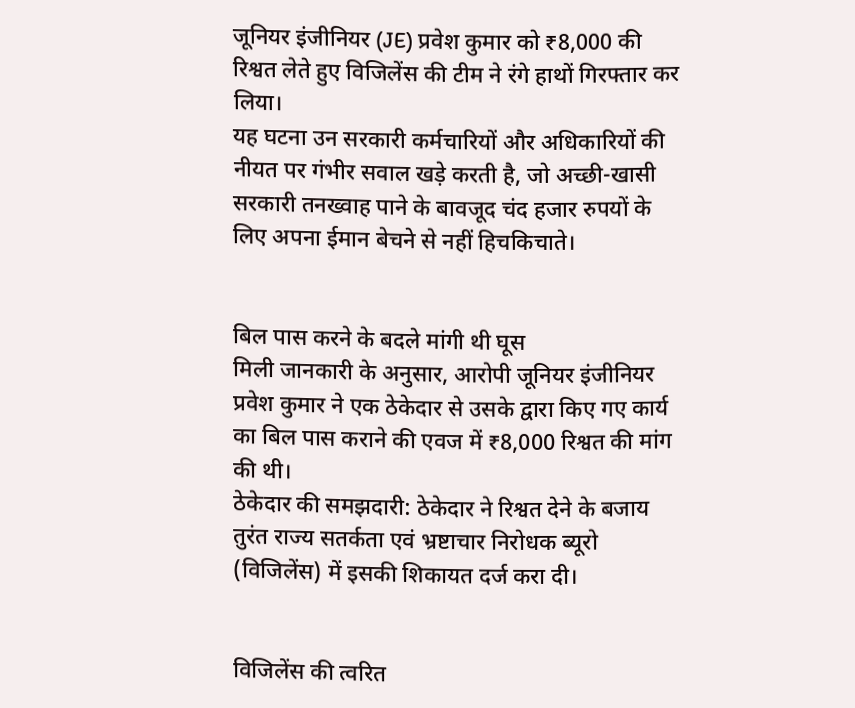जूनियर इंजीनियर (JE) प्रवेश कुमार को ₹8,000 की रिश्वत लेते हुए विजिलेंस की टीम ने रंगे हाथों गिरफ्तार कर लिया।
यह घटना उन सरकारी कर्मचारियों और अधिकारियों की नीयत पर गंभीर सवाल खड़े करती है, जो अच्छी-खासी सरकारी तनख्वाह पाने के बावजूद चंद हजार रुपयों के लिए अपना ईमान बेचने से नहीं हिचकिचाते।


बिल पास करने के बदले मांगी थी घूस
मिली जानकारी के अनुसार, आरोपी जूनियर इंजीनियर प्रवेश कुमार ने एक ठेकेदार से उसके द्वारा किए गए कार्य का बिल पास कराने की एवज में ₹8,000 रिश्वत की मांग की थी।
ठेकेदार की समझदारी: ठेकेदार ने रिश्वत देने के बजाय तुरंत राज्य सतर्कता एवं भ्रष्टाचार निरोधक ब्यूरो (विजिलेंस) में इसकी शिकायत दर्ज करा दी।


विजिलेंस की त्वरित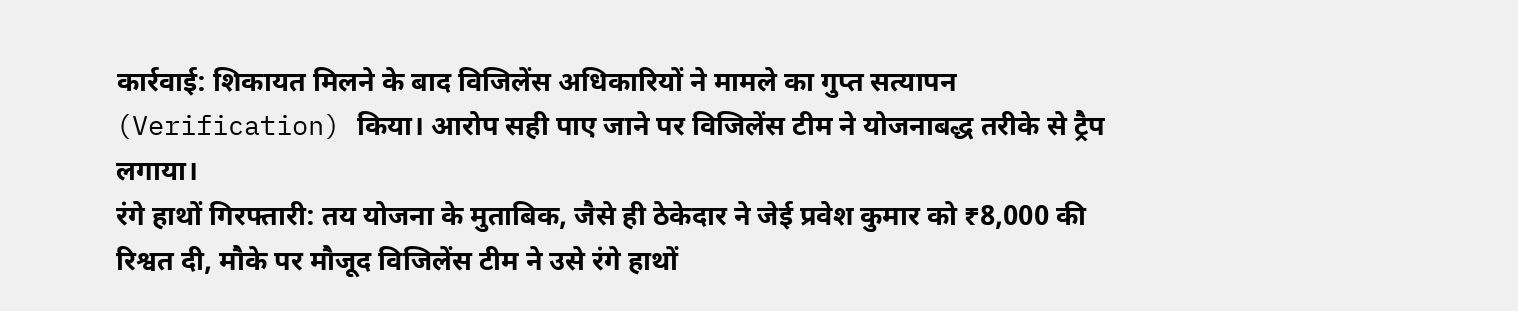कार्रवाई: शिकायत मिलने के बाद विजिलेंस अधिकारियों ने मामले का गुप्त सत्यापन (Verification) किया। आरोप सही पाए जाने पर विजिलेंस टीम ने योजनाबद्ध तरीके से ट्रैप लगाया।
रंगे हाथों गिरफ्तारी: तय योजना के मुताबिक, जैसे ही ठेकेदार ने जेई प्रवेश कुमार को ₹8,000 की रिश्वत दी, मौके पर मौजूद विजिलेंस टीम ने उसे रंगे हाथों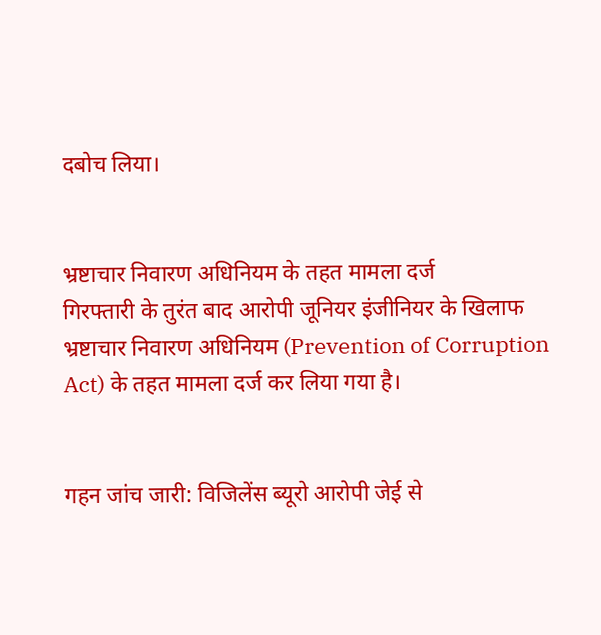दबोच लिया।


भ्रष्टाचार निवारण अधिनियम के तहत मामला दर्ज
गिरफ्तारी के तुरंत बाद आरोपी जूनियर इंजीनियर के खिलाफ भ्रष्टाचार निवारण अधिनियम (Prevention of Corruption Act) के तहत मामला दर्ज कर लिया गया है।


गहन जांच जारी: विजिलेंस ब्यूरो आरोपी जेई से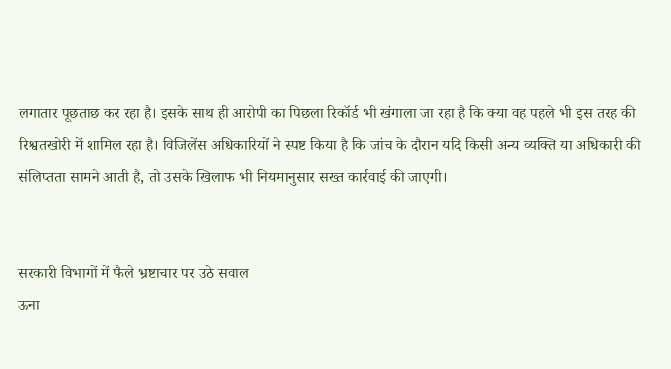लगातार पूछताछ कर रहा है। इसके साथ ही आरोपी का पिछला रिकॉर्ड भी खंगाला जा रहा है कि क्या वह पहले भी इस तरह की रिश्वतखोरी में शामिल रहा है। विजिलेंस अधिकारियों ने स्पष्ट किया है कि जांच के दौरान यदि किसी अन्य व्यक्ति या अधिकारी की संलिप्तता सामने आती है, तो उसके खिलाफ भी नियमानुसार सख्त कार्रवाई की जाएगी।


सरकारी विभागों में फैले भ्रष्टाचार पर उठे सवाल
ऊना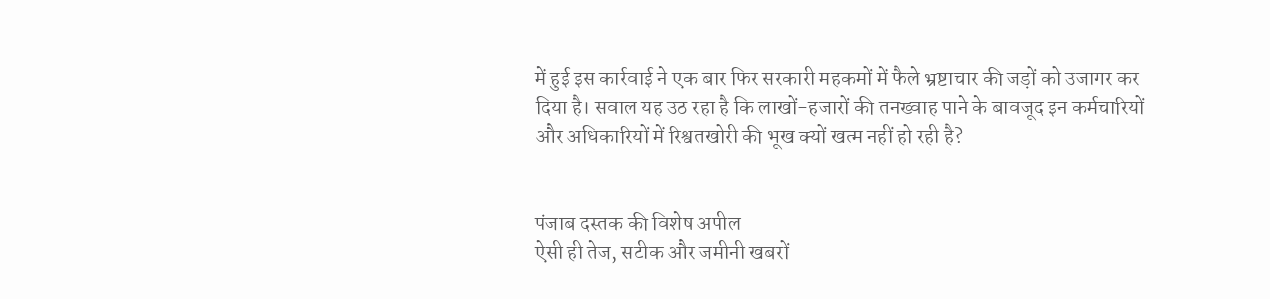में हुई इस कार्रवाई ने एक बार फिर सरकारी महकमों में फैले भ्रष्टाचार की जड़ों को उजागर कर दिया है। सवाल यह उठ रहा है कि लाखों-हजारों की तनख्वाह पाने के बावजूद इन कर्मचारियों और अधिकारियों में रिश्वतखोरी की भूख क्यों खत्म नहीं हो रही है?


पंजाब दस्तक की विशेष अपील
ऐसी ही तेज, सटीक और जमीनी खबरों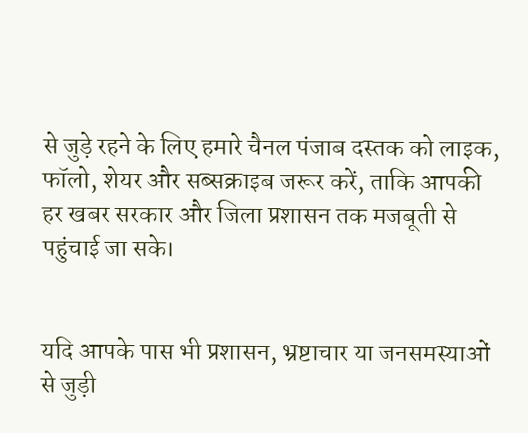से जुड़े रहने के लिए हमारे चैनल पंजाब दस्तक को लाइक, फॉलो, शेयर और सब्सक्राइब जरूर करें, ताकि आपकी हर खबर सरकार और जिला प्रशासन तक मजबूती से पहुंचाई जा सके।


यदि आपके पास भी प्रशासन, भ्रष्टाचार या जनसमस्याओं से जुड़ी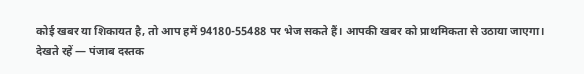कोई खबर या शिकायत है, तो आप हमें 94180-55488 पर भेज सकते हैं। आपकी खबर को प्राथमिकता से उठाया जाएगा।
देखते रहें — पंजाब दस्तक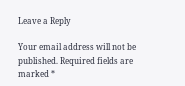Leave a Reply

Your email address will not be published. Required fields are marked *